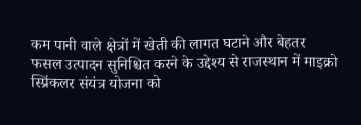कम पानी वाले क्षेत्रों में खेती की लागत घटाने और बेहतर फसल उत्पादन सुनिश्चित करने के उद्देश्य से राजस्थान में माइक्रो स्प्रिंकलर संयंत्र योजना को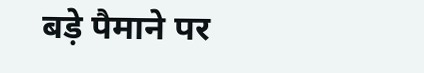बड़े पैमाने पर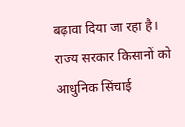बढ़ावा दिया जा रहा है। राज्य सरकार किसानों को आधुनिक सिंचाई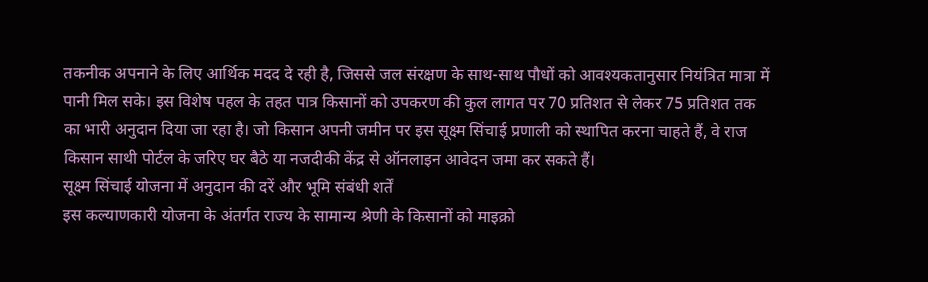तकनीक अपनाने के लिए आर्थिक मदद दे रही है, जिससे जल संरक्षण के साथ-साथ पौधों को आवश्यकतानुसार नियंत्रित मात्रा में पानी मिल सके। इस विशेष पहल के तहत पात्र किसानों को उपकरण की कुल लागत पर 70 प्रतिशत से लेकर 75 प्रतिशत तक का भारी अनुदान दिया जा रहा है। जो किसान अपनी जमीन पर इस सूक्ष्म सिंचाई प्रणाली को स्थापित करना चाहते हैं, वे राज किसान साथी पोर्टल के जरिए घर बैठे या नजदीकी केंद्र से ऑनलाइन आवेदन जमा कर सकते हैं।
सूक्ष्म सिंचाई योजना में अनुदान की दरें और भूमि संबंधी शर्तें
इस कल्याणकारी योजना के अंतर्गत राज्य के सामान्य श्रेणी के किसानों को माइक्रो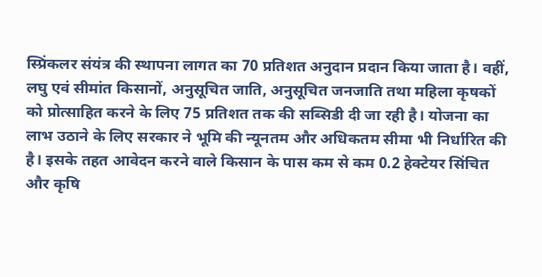स्प्रिंकलर संयंत्र की स्थापना लागत का 70 प्रतिशत अनुदान प्रदान किया जाता है। वहीं, लघु एवं सीमांत किसानों, अनुसूचित जाति, अनुसूचित जनजाति तथा महिला कृषकों को प्रोत्साहित करने के लिए 75 प्रतिशत तक की सब्सिडी दी जा रही है। योजना का लाभ उठाने के लिए सरकार ने भूमि की न्यूनतम और अधिकतम सीमा भी निर्धारित की है। इसके तहत आवेदन करने वाले किसान के पास कम से कम 0.2 हेक्टेयर सिंचित और कृषि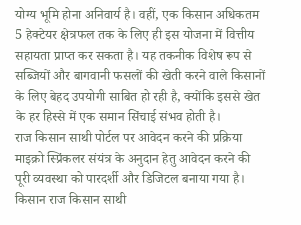योग्य भूमि होना अनिवार्य है। वहीं, एक किसान अधिकतम 5 हेक्टेयर क्षेत्रफल तक के लिए ही इस योजना में वित्तीय सहायता प्राप्त कर सकता है। यह तकनीक विशेष रूप से सब्जियों और बागवानी फसलों की खेती करने वाले किसानों के लिए बेहद उपयोगी साबित हो रही है, क्योंकि इससे खेत के हर हिस्से में एक समान सिंचाई संभव होती है।
राज किसान साथी पोर्टल पर आवेदन करने की प्रक्रिया
माइक्रो स्प्रिंकलर संयंत्र के अनुदान हेतु आवेदन करने की पूरी व्यवस्था को पारदर्शी और डिजिटल बनाया गया है। किसान राज किसान साथी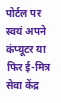पोर्टल पर स्वयं अपने कंप्यूटर या फिर ई-मित्र सेवा केंद्र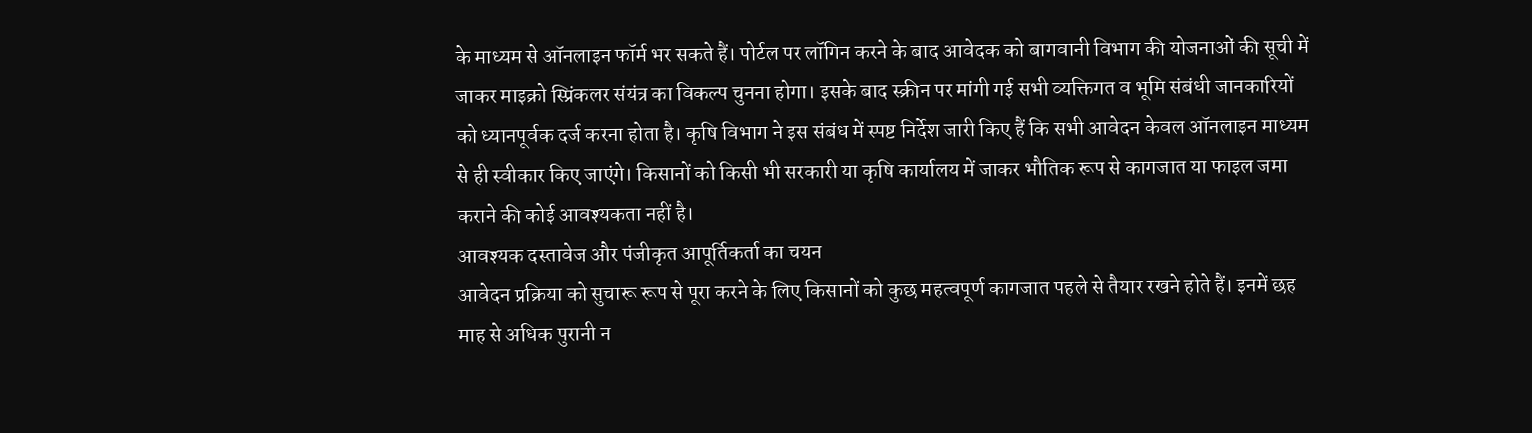के माध्यम से ऑनलाइन फॉर्म भर सकते हैं। पोर्टल पर लॉगिन करने के बाद आवेदक को बागवानी विभाग की योजनाओं की सूची में जाकर माइक्रो स्प्रिंकलर संयंत्र का विकल्प चुनना होगा। इसके बाद स्क्रीन पर मांगी गई सभी व्यक्तिगत व भूमि संबंधी जानकारियों को ध्यानपूर्वक दर्ज करना होता है। कृषि विभाग ने इस संबंध में स्पष्ट निर्देश जारी किए हैं कि सभी आवेदन केवल ऑनलाइन माध्यम से ही स्वीकार किए जाएंगे। किसानों को किसी भी सरकारी या कृषि कार्यालय में जाकर भौतिक रूप से कागजात या फाइल जमा कराने की कोई आवश्यकता नहीं है।
आवश्यक दस्तावेज और पंजीकृत आपूर्तिकर्ता का चयन
आवेदन प्रक्रिया को सुचारू रूप से पूरा करने के लिए किसानों को कुछ महत्वपूर्ण कागजात पहले से तैयार रखने होते हैं। इनमें छह माह से अधिक पुरानी न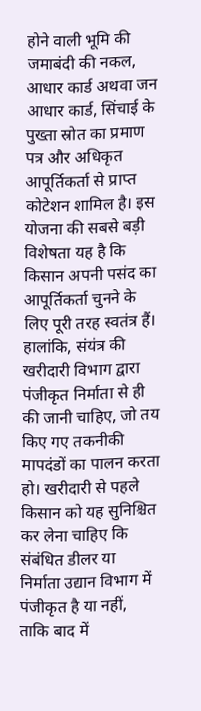होने वाली भूमि की जमाबंदी की नकल, आधार कार्ड अथवा जन आधार कार्ड, सिंचाई के पुख्ता स्रोत का प्रमाण पत्र और अधिकृत आपूर्तिकर्ता से प्राप्त कोटेशन शामिल है। इस योजना की सबसे बड़ी विशेषता यह है कि किसान अपनी पसंद का आपूर्तिकर्ता चुनने के लिए पूरी तरह स्वतंत्र हैं। हालांकि, संयंत्र की खरीदारी विभाग द्वारा पंजीकृत निर्माता से ही की जानी चाहिए, जो तय किए गए तकनीकी मापदंडों का पालन करता हो। खरीदारी से पहले किसान को यह सुनिश्चित कर लेना चाहिए कि संबंधित डीलर या निर्माता उद्यान विभाग में पंजीकृत है या नहीं, ताकि बाद में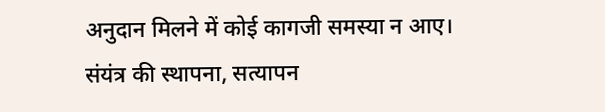अनुदान मिलने में कोई कागजी समस्या न आए।
संयंत्र की स्थापना, सत्यापन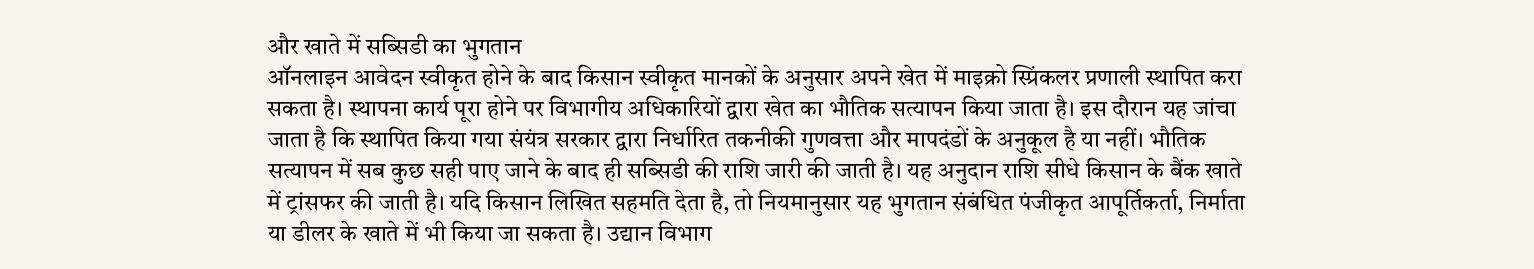और खाते में सब्सिडी का भुगतान
ऑनलाइन आवेदन स्वीकृत होने के बाद किसान स्वीकृत मानकों के अनुसार अपने खेत में माइक्रो स्प्रिंकलर प्रणाली स्थापित करा सकता है। स्थापना कार्य पूरा होने पर विभागीय अधिकारियों द्वारा खेत का भौतिक सत्यापन किया जाता है। इस दौरान यह जांचा जाता है कि स्थापित किया गया संयंत्र सरकार द्वारा निर्धारित तकनीकी गुणवत्ता और मापदंडों के अनुकूल है या नहीं। भौतिक सत्यापन में सब कुछ सही पाए जाने के बाद ही सब्सिडी की राशि जारी की जाती है। यह अनुदान राशि सीधे किसान के बैंक खाते में ट्रांसफर की जाती है। यदि किसान लिखित सहमति देता है, तो नियमानुसार यह भुगतान संबंधित पंजीकृत आपूर्तिकर्ता, निर्माता या डीलर के खाते में भी किया जा सकता है। उद्यान विभाग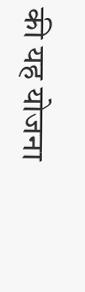की यह योजना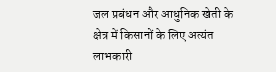जल प्रबंधन और आधुनिक खेती के क्षेत्र में किसानों के लिए अत्यंत लाभकारी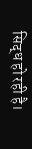सिद्ध हो रही है।